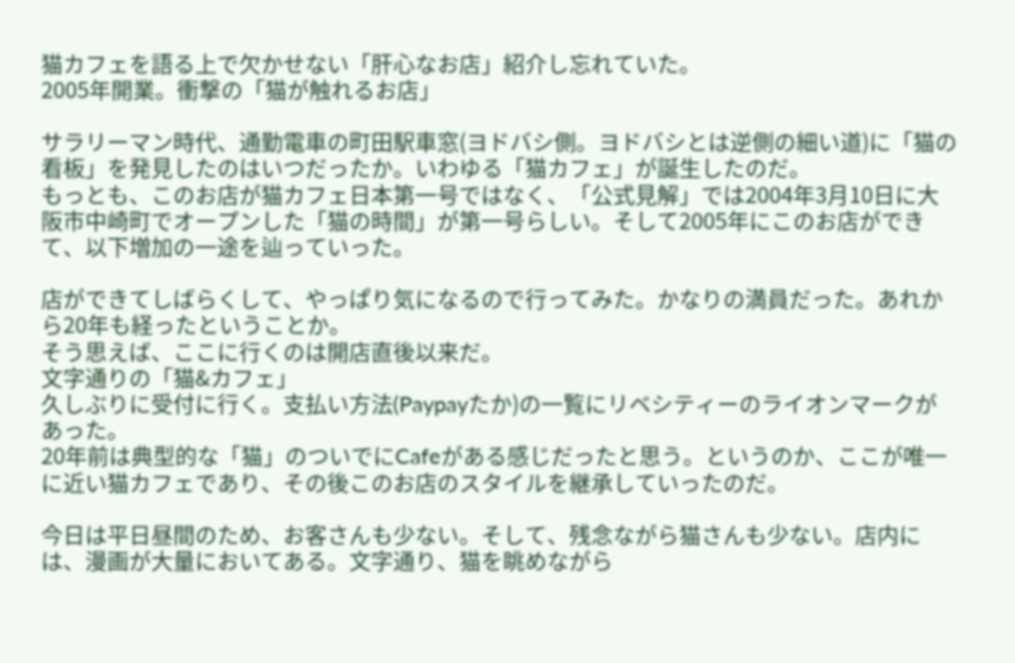猫カフェを語る上で欠かせない「肝心なお店」紹介し忘れていた。
2005年開業。衝撃の「猫が触れるお店」

サラリーマン時代、通勤電車の町田駅車窓(ヨドバシ側。ヨドバシとは逆側の細い道)に「猫の看板」を発見したのはいつだったか。いわゆる「猫カフェ」が誕生したのだ。
もっとも、このお店が猫カフェ日本第一号ではなく、「公式見解」では2004年3月10日に大阪市中崎町でオープンした「猫の時間」が第一号らしい。そして2005年にこのお店ができて、以下増加の一途を辿っていった。

店ができてしばらくして、やっぱり気になるので行ってみた。かなりの満員だった。あれから20年も経ったということか。
そう思えば、ここに行くのは開店直後以来だ。
文字通りの「猫&カフェ」
久しぶりに受付に行く。支払い方法(Paypayたか)の一覧にリベシティーのライオンマークがあった。
20年前は典型的な「猫」のついでにCafeがある感じだったと思う。というのか、ここが唯一に近い猫カフェであり、その後このお店のスタイルを継承していったのだ。

今日は平日昼間のため、お客さんも少ない。そして、残念ながら猫さんも少ない。店内には、漫画が大量においてある。文字通り、猫を眺めながら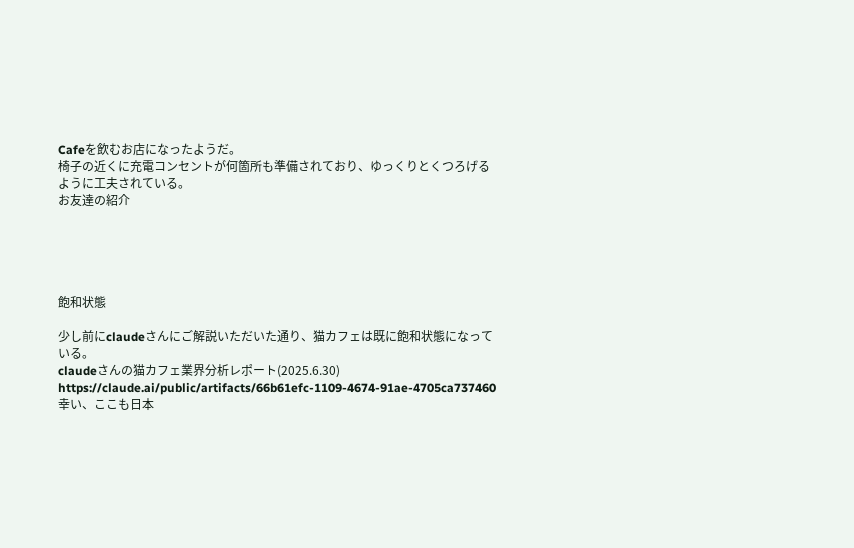Cafeを飲むお店になったようだ。
椅子の近くに充電コンセントが何箇所も準備されており、ゆっくりとくつろげるように工夫されている。
お友達の紹介





飽和状態

少し前にclaudeさんにご解説いただいた通り、猫カフェは既に飽和状態になっている。
claudeさんの猫カフェ業界分析レポート(2025.6.30)
https://claude.ai/public/artifacts/66b61efc-1109-4674-91ae-4705ca737460
幸い、ここも日本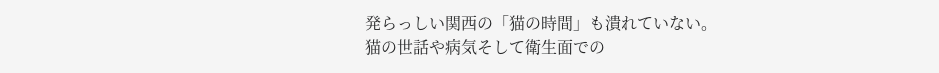発らっしい関西の「猫の時間」も潰れていない。
猫の世話や病気そして衛生面での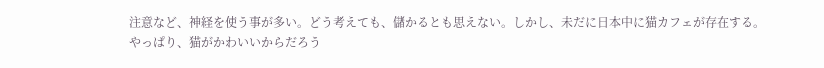注意など、神経を使う事が多い。どう考えても、儲かるとも思えない。しかし、未だに日本中に猫カフェが存在する。
やっぱり、猫がかわいいからだろう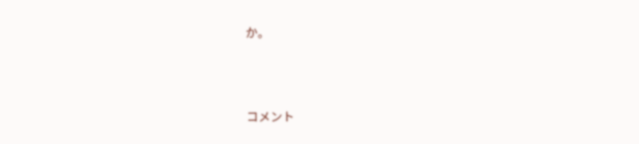か。



コメント